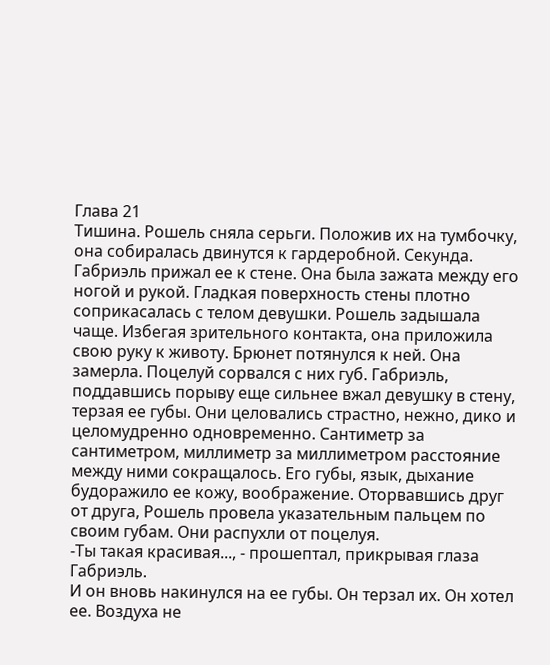Глава 21
Тишина. Рошель сняла серьги. Положив их на тумбочку, она собиралась двинутся к гардеробной. Секунда. Габриэль прижал ее к стене. Она была зажата между его ногой и рукой. Гладкая поверхность стены плотно соприкасалась с телом девушки. Рошель задышала чаще. Избегая зрительного контакта, она приложила свою руку к животу. Брюнет потянулся к ней. Она замерла. Поцелуй сорвался с них губ. Габриэль, поддавшись порыву еще сильнее вжал девушку в стену, терзая ее губы. Они целовались страстно, нежно, дико и целомудренно одновременно. Сантиметр за сантиметром, миллиметр за миллиметром расстояние между ними сокращалось. Его губы, язык, дыхание будоражило ее кожу, воображение. Оторвавшись друг от друга, Рошель провела указательным пальцем по своим губам. Они распухли от поцелуя.
-Ты такая красивая..., - прошептал, прикрывая глаза Габриэль.
И он вновь накинулся на ее губы. Он терзал их. Он хотел ее. Воздуха не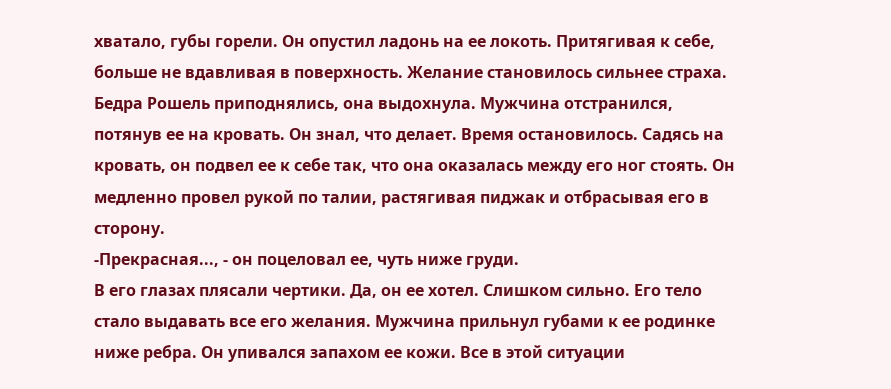хватало, губы горели. Он опустил ладонь на ее локоть. Притягивая к себе, больше не вдавливая в поверхность. Желание становилось сильнее страха. Бедра Рошель приподнялись, она выдохнула. Мужчина отстранился, потянув ее на кровать. Он знал, что делает. Время остановилось. Садясь на кровать, он подвел ее к себе так, что она оказалась между его ног стоять. Он медленно провел рукой по талии, растягивая пиджак и отбрасывая его в сторону.
-Прекрасная..., - он поцеловал ее, чуть ниже груди.
В его глазах плясали чертики. Да, он ее хотел. Слишком сильно. Его тело стало выдавать все его желания. Мужчина прильнул губами к ее родинке ниже ребра. Он упивался запахом ее кожи. Все в этой ситуации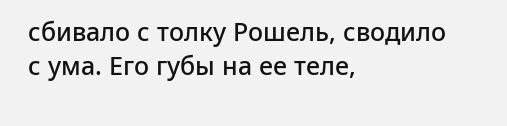сбивало с толку Рошель, сводило с ума. Его губы на ее теле,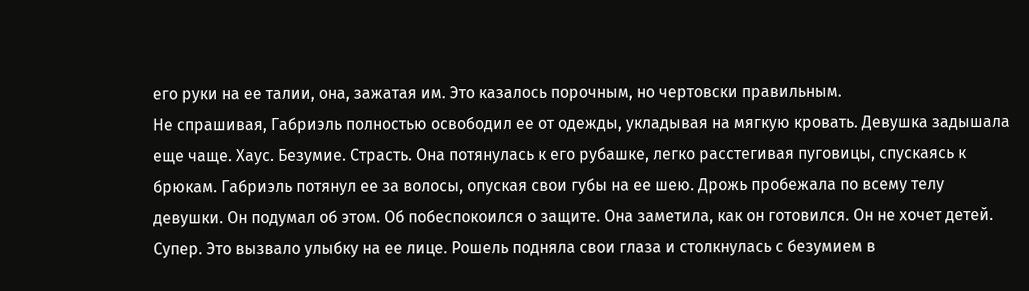его руки на ее талии, она, зажатая им. Это казалось порочным, но чертовски правильным.
Не спрашивая, Габриэль полностью освободил ее от одежды, укладывая на мягкую кровать. Девушка задышала еще чаще. Хаус. Безумие. Страсть. Она потянулась к его рубашке, легко расстегивая пуговицы, спускаясь к брюкам. Габриэль потянул ее за волосы, опуская свои губы на ее шею. Дрожь пробежала по всему телу девушки. Он подумал об этом. Об побеспокоился о защите. Она заметила, как он готовился. Он не хочет детей. Супер. Это вызвало улыбку на ее лице. Рошель подняла свои глаза и столкнулась с безумием в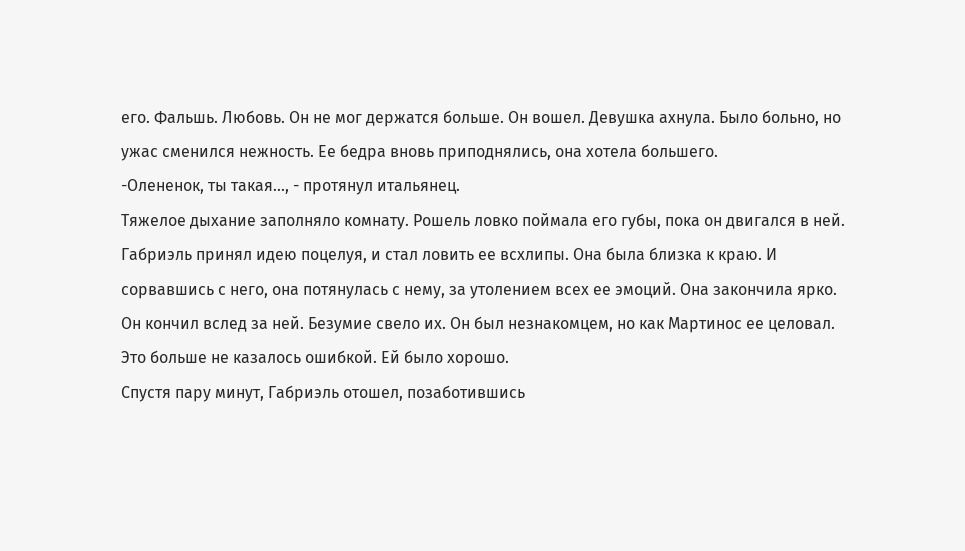его. Фальшь. Любовь. Он не мог держатся больше. Он вошел. Девушка ахнула. Было больно, но ужас сменился нежность. Ее бедра вновь приподнялись, она хотела большего.
-Олененок, ты такая..., - протянул итальянец.
Тяжелое дыхание заполняло комнату. Рошель ловко поймала его губы, пока он двигался в ней. Габриэль принял идею поцелуя, и стал ловить ее всхлипы. Она была близка к краю. И сорвавшись с него, она потянулась с нему, за утолением всех ее эмоций. Она закончила ярко. Он кончил вслед за ней. Безумие свело их. Он был незнакомцем, но как Мартинос ее целовал. Это больше не казалось ошибкой. Ей было хорошо.
Спустя пару минут, Габриэль отошел, позаботившись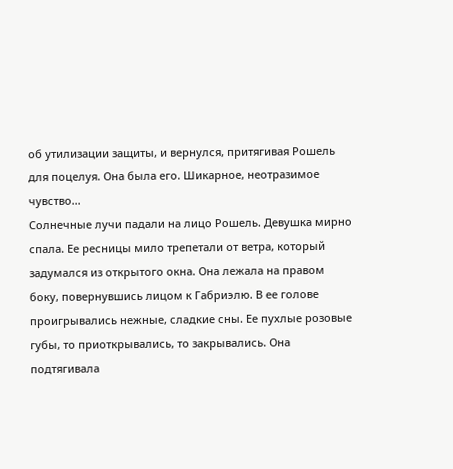об утилизации защиты, и вернулся, притягивая Рошель для поцелуя. Она была его. Шикарное, неотразимое чувство...
Солнечные лучи падали на лицо Рошель. Девушка мирно спала. Ее ресницы мило трепетали от ветра, который задумался из открытого окна. Она лежала на правом боку, повернувшись лицом к Габриэлю. В ее голове проигрывались нежные, сладкие сны. Ее пухлые розовые губы, то приоткрывались, то закрывались. Она подтягивала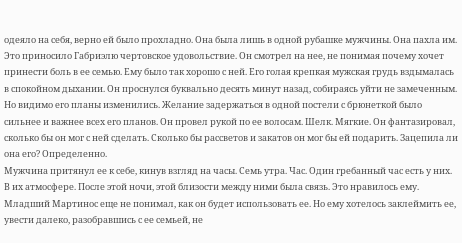одеяло на себя, верно ей было прохладно. Она была лишь в одной рубашке мужчины. Она пахла им. Это приносило Габриэлю чертовское удовольствие. Он смотрел на нее, не понимая почему хочет принести боль в ее семью. Ему было так хорошо с ней. Его голая крепкая мужская грудь вздымалась в спокойном дыхании. Он проснулся буквально десять минут назад, собираясь уйти не замеченным. Но видимо его планы изменились. Желание задержаться в одной постели с брюнеткой было сильнее и важнее всех его планов. Он провел рукой по ее волосам. Шелк. Мягкие. Он фантазировал, сколько бы он мог с ней сделать. Сколько бы рассветов и закатов он мог бы ей подарить. Зацепила ли она его? Определенно.
Мужчина притянул ее к себе, кинув взгляд на часы. Семь утра. Час. Один гребанный час есть у них. В их атмосфере. После этой ночи, этой близости между ними была связь. Это нравилось ему. Младший Мартинос еще не понимал, как он будет использовать ее. Но ему хотелось заклеймить ее, увести далеко, разобравшись с ее семьей, не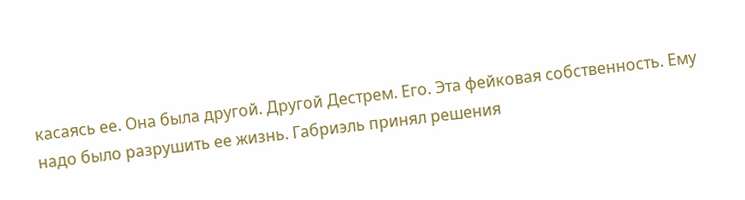касаясь ее. Она была другой. Другой Дестрем. Его. Эта фейковая собственность. Ему надо было разрушить ее жизнь. Габриэль принял решения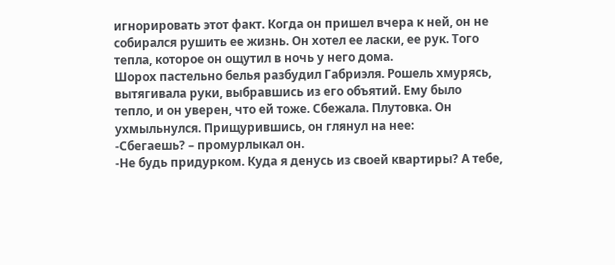игнорировать этот факт. Когда он пришел вчера к ней, он не собирался рушить ее жизнь. Он хотел ее ласки, ее рук. Того тепла, которое он ощутил в ночь у него дома.
Шорох пастельно белья разбудил Габриэля. Рошель хмурясь, вытягивала руки, выбравшись из его объятий. Ему было тепло, и он уверен, что ей тоже. Сбежала. Плутовка. Он ухмыльнулся. Прищурившись, он глянул на нее:
-Сбегаешь? – промурлыкал он.
-Не будь придурком. Куда я денусь из своей квартиры? А тебе,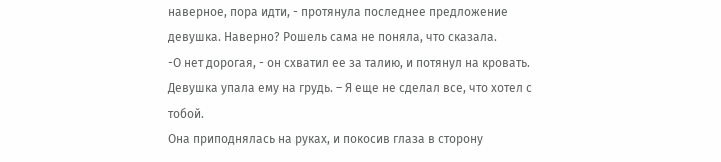наверное, пора идти, - протянула последнее предложение девушка. Наверно? Рошель сама не поняла, что сказала.
-О нет дорогая, - он схватил ее за талию, и потянул на кровать. Девушка упала ему на грудь. – Я еще не сделал все, что хотел с тобой.
Она приподнялась на руках, и покосив глаза в сторону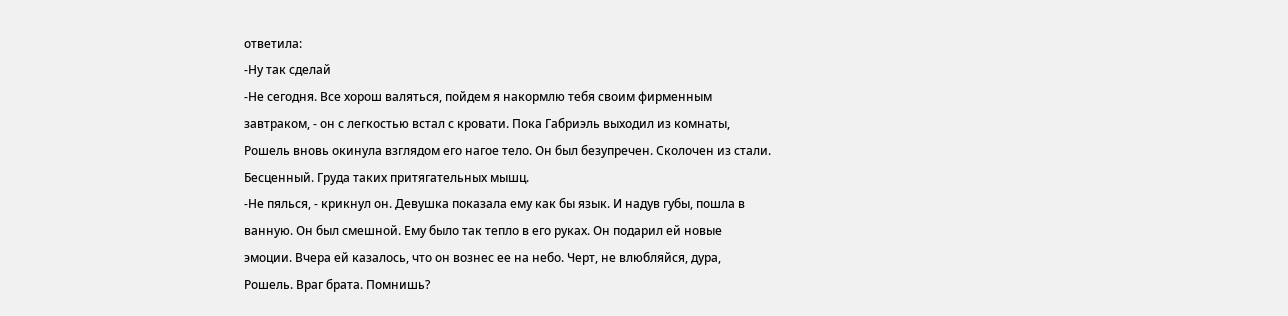ответила:
-Ну так сделай
-Не сегодня. Все хорош валяться, пойдем я накормлю тебя своим фирменным завтраком, - он с легкостью встал с кровати. Пока Габриэль выходил из комнаты, Рошель вновь окинула взглядом его нагое тело. Он был безупречен. Сколочен из стали. Бесценный. Груда таких притягательных мышц.
-Не пялься, - крикнул он. Девушка показала ему как бы язык. И надув губы, пошла в ванную. Он был смешной. Ему было так тепло в его руках. Он подарил ей новые эмоции. Вчера ей казалось, что он вознес ее на небо. Черт, не влюбляйся, дура, Рошель. Враг брата. Помнишь?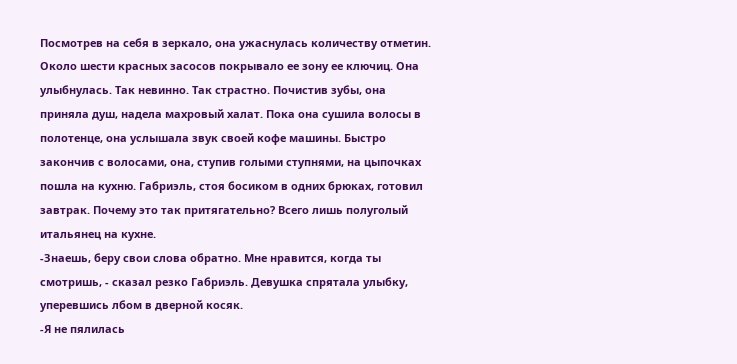Посмотрев на себя в зеркало, она ужаснулась количеству отметин. Около шести красных засосов покрывало ее зону ее ключиц. Она улыбнулась. Так невинно. Так страстно. Почистив зубы, она приняла душ, надела махровый халат. Пока она сушила волосы в полотенце, она услышала звук своей кофе машины. Быстро закончив с волосами, она, ступив голыми ступнями, на цыпочках пошла на кухню. Габриэль, стоя босиком в одних брюках, готовил завтрак. Почему это так притягательно? Всего лишь полуголый итальянец на кухне.
-Знаешь, беру свои слова обратно. Мне нравится, когда ты смотришь, - сказал резко Габриэль. Девушка спрятала улыбку, уперевшись лбом в дверной косяк.
-Я не пялилась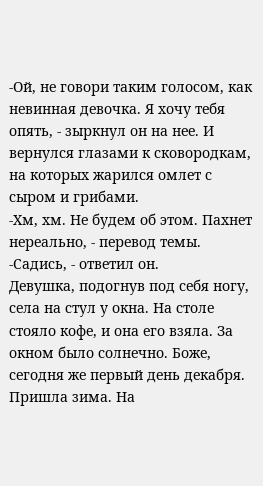-Ой, не говори таким голосом, как невинная девочка. Я хочу тебя опять, - зыркнул он на нее. И вернулся глазами к сковородкам, на которых жарился омлет с сыром и грибами.
-Хм, хм. Не будем об этом. Пахнет нереально, - перевод темы.
-Садись, - ответил он.
Девушка, подогнув под себя ногу, села на стул у окна. На столе стояло кофе, и она его взяла. За окном было солнечно. Боже, сегодня же первый день декабря. Пришла зима. На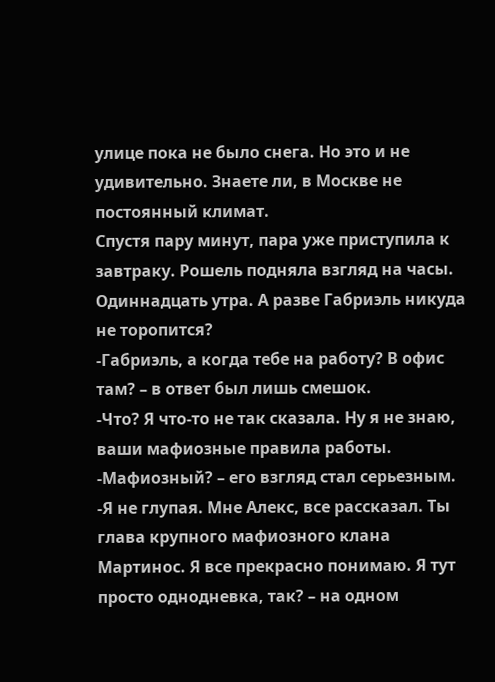улице пока не было снега. Но это и не удивительно. Знаете ли, в Москве не постоянный климат.
Спустя пару минут, пара уже приступила к завтраку. Рошель подняла взгляд на часы. Одиннадцать утра. А разве Габриэль никуда не торопится?
-Габриэль, а когда тебе на работу? В офис там? – в ответ был лишь смешок.
-Что? Я что-то не так сказала. Ну я не знаю, ваши мафиозные правила работы.
-Мафиозный? – его взгляд стал серьезным.
-Я не глупая. Мне Алекс, все рассказал. Ты глава крупного мафиозного клана Мартинос. Я все прекрасно понимаю. Я тут просто однодневка, так? – на одном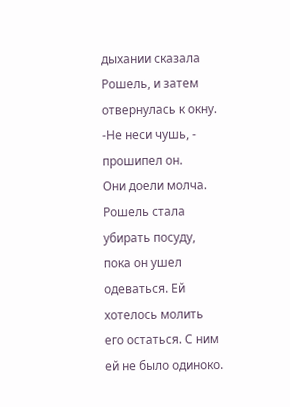дыхании сказала Рошель, и затем отвернулась к окну.
-Не неси чушь, - прошипел он.
Они доели молча. Рошель стала убирать посуду, пока он ушел одеваться. Ей хотелось молить его остаться. С ним ей не было одиноко.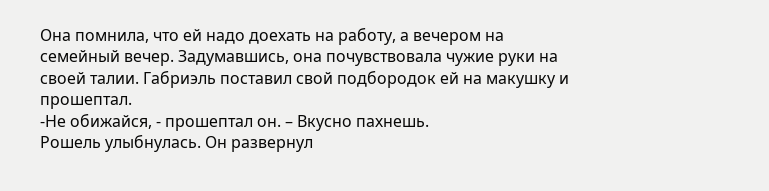Она помнила, что ей надо доехать на работу, а вечером на семейный вечер. Задумавшись, она почувствовала чужие руки на своей талии. Габриэль поставил свой подбородок ей на макушку и прошептал.
-Не обижайся, - прошептал он. – Вкусно пахнешь.
Рошель улыбнулась. Он развернул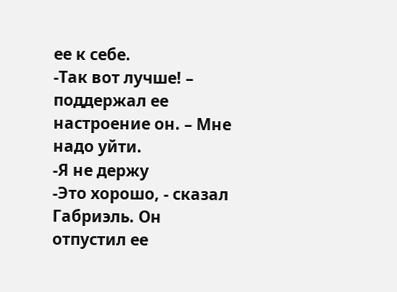ее к себе.
-Так вот лучше! – поддержал ее настроение он. – Мне надо уйти.
-Я не держу
-Это хорошо, - сказал Габриэль. Он отпустил ее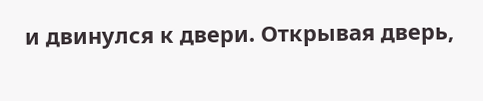и двинулся к двери. Открывая дверь,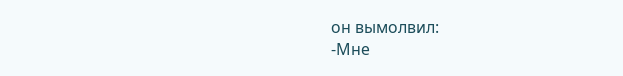он вымолвил:
-Мне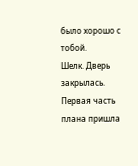было хорошо с тобой.
Шелк. Дверь закрылась. Первая часть плана пришла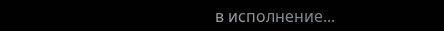в исполнение...